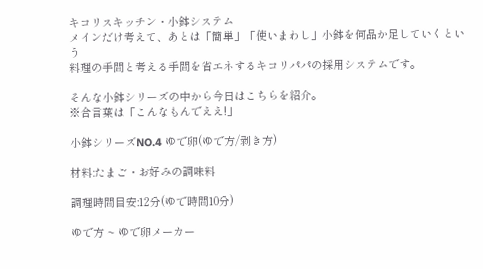キコリスキッチン・小鉢システム
メインだけ考えて、あとは「簡単」「使いまわし」小鉢を何品か足していくという
料理の手間と考える手間を省エネするキコリパパの採用システムです。

そんな小鉢シリーズの中から今日はこちらを紹介。
※合言葉は「こんなもんでええ!」

小鉢シリーズNO.4 ゆで卵(ゆで方/剥き方)

材料:たまご・お好みの調味料

調理時間目安:12分(ゆで時間10分)

ゆで方 ~ ゆで卵メーカー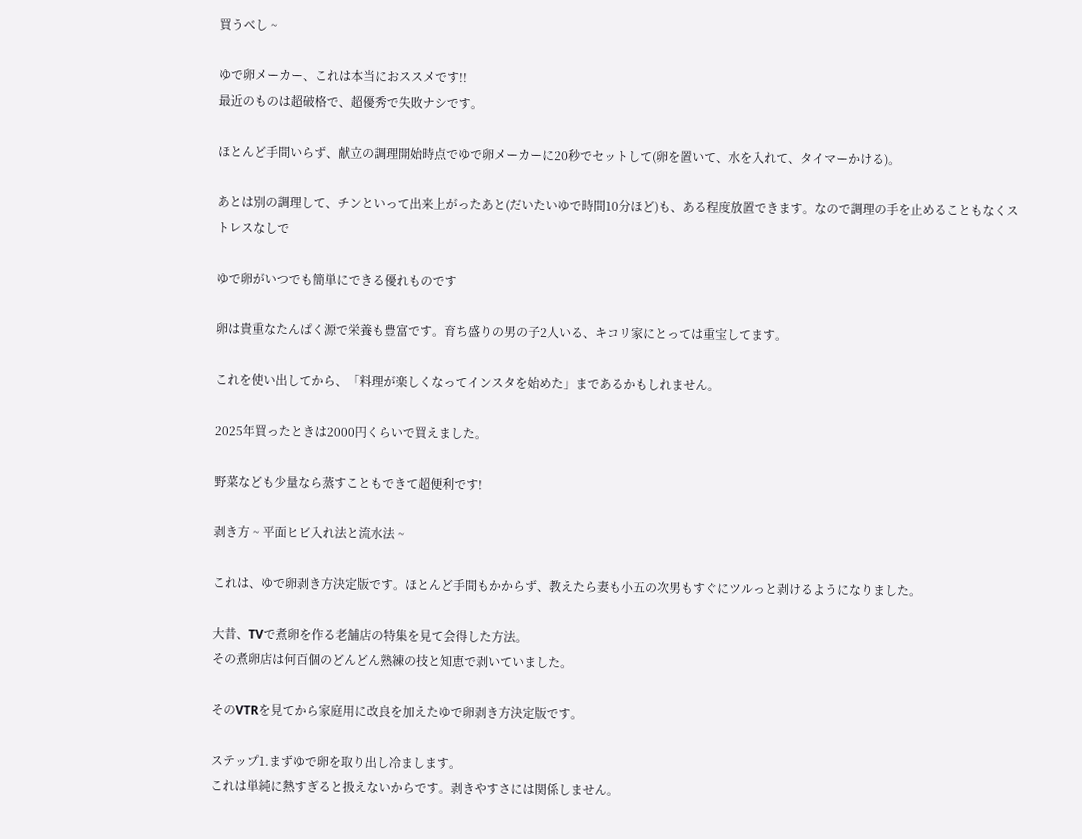買うべし ~

ゆで卵メーカー、これは本当におススメです!!
最近のものは超破格で、超優秀で失敗ナシです。

ほとんど手間いらず、献立の調理開始時点でゆで卵メーカーに20秒でセットして(卵を置いて、水を入れて、タイマーかける)。

あとは別の調理して、チンといって出来上がったあと(だいたいゆで時間10分ほど)も、ある程度放置できます。なので調理の手を止めることもなくストレスなしで

ゆで卵がいつでも簡単にできる優れものです

卵は貴重なたんぱく源で栄養も豊富です。育ち盛りの男の子2人いる、キコリ家にとっては重宝してます。

これを使い出してから、「料理が楽しくなってインスタを始めた」まであるかもしれません。

2025年買ったときは2000円くらいで買えました。

野菜なども少量なら蒸すこともできて超便利です!

剥き方 ~ 平面ヒビ入れ法と流水法 ~

これは、ゆで卵剥き方決定版です。ほとんど手間もかからず、教えたら妻も小五の次男もすぐにツルっと剥けるようになりました。

大昔、TVで煮卵を作る老舗店の特集を見て会得した方法。
その煮卵店は何百個のどんどん熟練の技と知恵で剥いていました。

そのVTRを見てから家庭用に改良を加えたゆで卵剥き方決定版です。

ステップ1.まずゆで卵を取り出し冷まします。
これは単純に熱すぎると扱えないからです。剥きやすさには関係しません。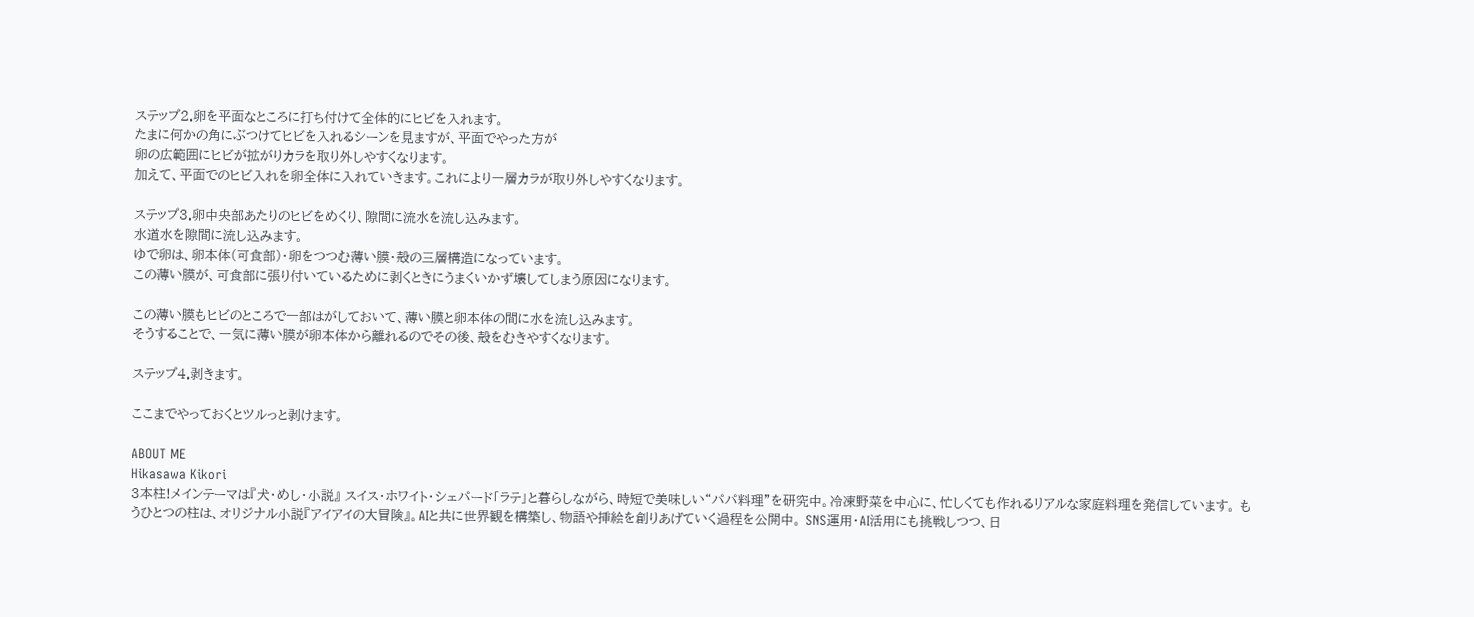ステップ2.卵を平面なところに打ち付けて全体的にヒビを入れます。
たまに何かの角にぶつけてヒビを入れるシーンを見ますが、平面でやった方が
卵の広範囲にヒビが拡がりカラを取り外しやすくなります。
加えて、平面でのヒビ入れを卵全体に入れていきます。これにより一層カラが取り外しやすくなります。

ステップ3.卵中央部あたりのヒビをめくり、隙間に流水を流し込みます。
水道水を隙間に流し込みます。
ゆで卵は、卵本体(可食部)・卵をつつむ薄い膜・殻の三層構造になっています。
この薄い膜が、可食部に張り付いているために剥くときにうまくいかず壊してしまう原因になります。

この薄い膜もヒビのところで一部はがしておいて、薄い膜と卵本体の間に水を流し込みます。
そうすることで、一気に薄い膜が卵本体から離れるのでその後、殻をむきやすくなります。

ステップ4.剥きます。

ここまでやっておくとツルっと剥けます。

ABOUT ME
Hikasawa Kikori
3本柱!メインテーマは『犬・めし・小説』 スイス・ホワイト・シェパード「ラテ」と暮らしながら、時短で美味しい“パパ料理”を研究中。冷凍野菜を中心に、忙しくても作れるリアルな家庭料理を発信しています。 もうひとつの柱は、オリジナル小説『アイアイの大冒険』。AIと共に世界観を構築し、物語や挿絵を創りあげていく過程を公開中。 SNS運用・AI活用にも挑戦しつつ、日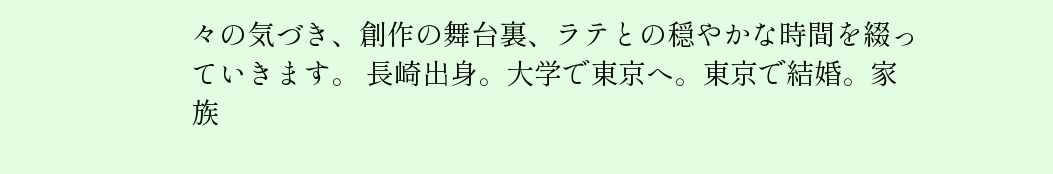々の気づき、創作の舞台裏、ラテとの穏やかな時間を綴っていきます。 長崎出身。大学で東京へ。東京で結婚。家族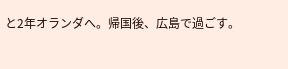と2年オランダへ。帰国後、広島で過ごす。